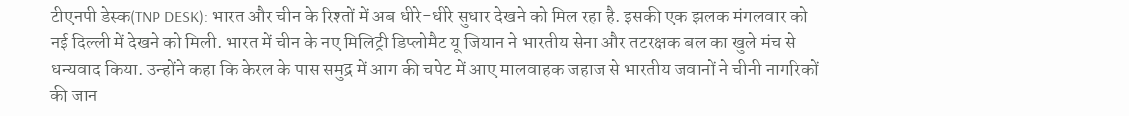टीएनपी डेस्क(TNP DESK): भारत और चीन के रिश्तों में अब धीरे-धीरे सुधार देखने को मिल रहा है. इसकी एक झलक मंगलवार को नई दिल्ली में देखने को मिली. भारत में चीन के नए मिलिट्री डिप्लोमैट यू जियान ने भारतीय सेना और तटरक्षक बल का खुले मंच से धन्यवाद किया. उन्होंने कहा कि केरल के पास समुद्र में आग की चपेट में आए मालवाहक जहाज से भारतीय जवानों ने चीनी नागरिकों की जान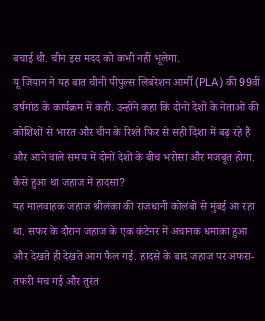बचाई थी. चीन इस मदद को कभी नहीं भूलेगा.
यू जियान ने यह बात चीनी पीपुल्स लिबरेशन आर्मी (PLA) की 99वीं वर्षगांठ के कार्यक्रम में कही. उन्होंने कहा कि दोनों देशों के नेताओं की कोशिशों से भारत और चीन के रिश्ते फिर से सही दिशा में बढ़ रहे हैं और आने वाले समय में दोनों देशों के बीच भरोसा और मजबूत होगा.
कैसे हुआ था जहाज में हादसा?
यह मालवाहक जहाज श्रीलंका की राजधानी कोलंबो से मुंबई आ रहा था. सफर के दौरान जहाज के एक कंटेनर में अचानक धमाका हुआ और देखते ही देखते आग फैल गई. हादसे के बाद जहाज पर अफरा-तफरी मच गई और तुरंत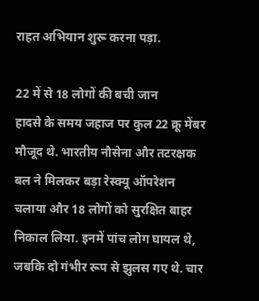राहत अभियान शुरू करना पड़ा.

22 में से 18 लोगों की बची जान
हादसे के समय जहाज पर कुल 22 क्रू मेंबर मौजूद थे. भारतीय नौसेना और तटरक्षक बल ने मिलकर बड़ा रेस्क्यू ऑपरेशन चलाया और 18 लोगों को सुरक्षित बाहर निकाल लिया. इनमें पांच लोग घायल थे, जबकि दो गंभीर रूप से झुलस गए थे. चार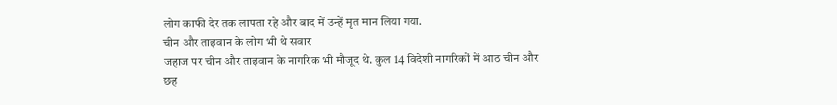लोग काफी देर तक लापता रहे और बाद में उन्हें मृत मान लिया गया.
चीन और ताइवान के लोग भी थे सवार
जहाज पर चीन और ताइवान के नागरिक भी मौजूद थे. कुल 14 विदेशी नागरिकों में आठ चीन और छह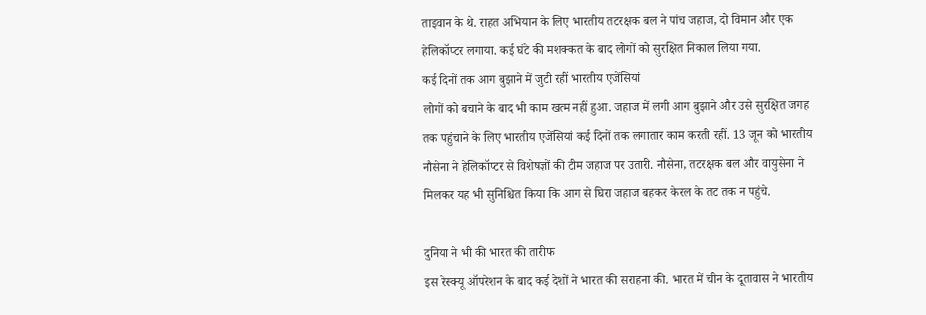ताइवान के थे. राहत अभियान के लिए भारतीय तटरक्षक बल ने पांच जहाज, दो विमान और एक हेलिकॉप्टर लगाया. कई घंटे की मशक्कत के बाद लोगों को सुरक्षित निकाल लिया गया.
कई दिनों तक आग बुझाने में जुटी रहीं भारतीय एजेंसियां
लोगों को बचाने के बाद भी काम खत्म नहीं हुआ. जहाज में लगी आग बुझाने और उसे सुरक्षित जगह तक पहुंचाने के लिए भारतीय एजेंसियां कई दिनों तक लगातार काम करती रहीं. 13 जून को भारतीय नौसेना ने हेलिकॉप्टर से विशेषज्ञों की टीम जहाज पर उतारी. नौसेना, तटरक्षक बल और वायुसेना ने मिलकर यह भी सुनिश्चित किया कि आग से घिरा जहाज बहकर केरल के तट तक न पहुंचे.

दुनिया ने भी की भारत की तारीफ
इस रेस्क्यू ऑपरेशन के बाद कई देशों ने भारत की सराहना की. भारत में चीन के दूतावास ने भारतीय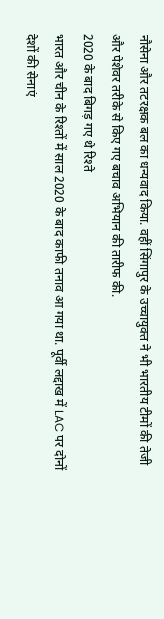नौसेना और तटरक्षक बल का धन्यवाद किया. वहीं सिंगापुर के उच्चायुक्त ने भी भारतीय टीमों की तेजी और पेशेवर तरीके से किए गए बचाव अभियान की तारीफ की.
2020 के बाद बिगड़ गए थे रिश्ते
भारत और चीन के रिश्तों में साल 2020 के बाद काफी तनाव आ गया था. पूर्वी लद्दाख में LAC पर दोनों देशों की सेनाएं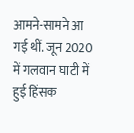आमने-सामने आ गई थीं. जून 2020 में गलवान घाटी में हुई हिंसक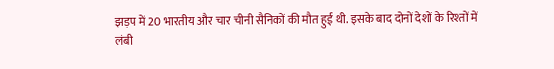झड़प में 20 भारतीय और चार चीनी सैनिकों की मौत हुई थी. इसके बाद दोनों देशों के रिश्तों में लंबी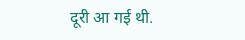दूरी आ गई थी.